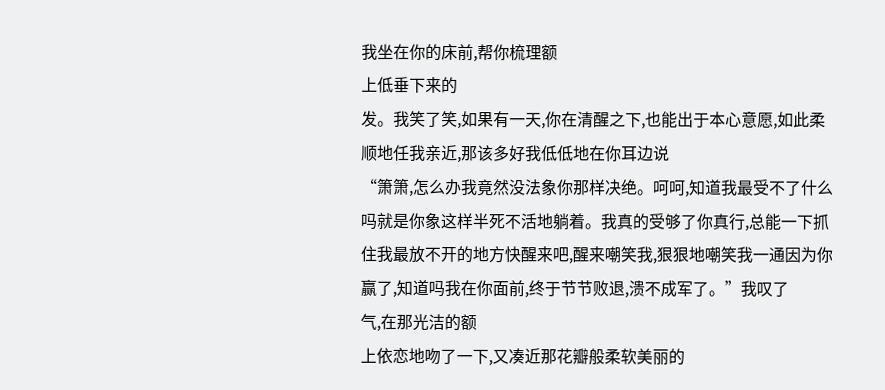我坐在你的床前,帮你梳理额
上低垂下来的
发。我笑了笑,如果有一天,你在清醒之下,也能出于本心意愿,如此柔顺地任我亲近,那该多好我低低地在你耳边说
“箫箫,怎么办我竟然没法象你那样决绝。呵呵,知道我最受不了什么吗就是你象这样半死不活地躺着。我真的受够了你真行,总能一下抓住我最放不开的地方快醒来吧,醒来嘲笑我,狠狠地嘲笑我一通因为你赢了,知道吗我在你面前,终于节节败退,溃不成军了。”我叹了
气,在那光洁的额
上依恋地吻了一下,又凑近那花瓣般柔软美丽的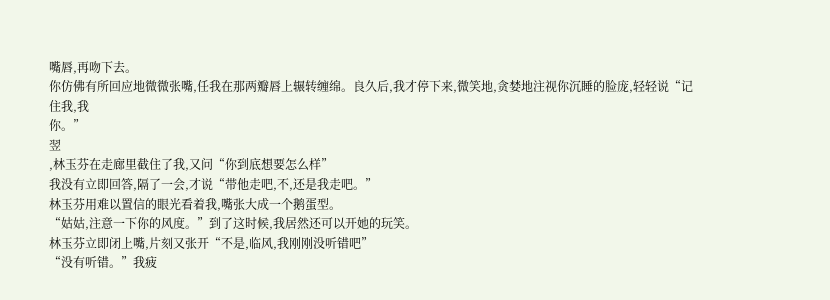嘴唇,再吻下去。
你仿佛有所回应地微微张嘴,任我在那两瓣唇上辗转缠绵。良久后,我才停下来,微笑地,贪婪地注视你沉睡的脸庞,轻轻说“记住我,我
你。”
翌
,林玉芬在走廊里截住了我,又问“你到底想要怎么样”
我没有立即回答,隔了一会,才说“带他走吧,不,还是我走吧。”
林玉芬用难以置信的眼光看着我,嘴张大成一个鹅蛋型。
“姑姑,注意一下你的风度。”到了这时候,我居然还可以开她的玩笑。
林玉芬立即闭上嘴,片刻又张开“不是,临风,我刚刚没听错吧”
“没有听错。”我疲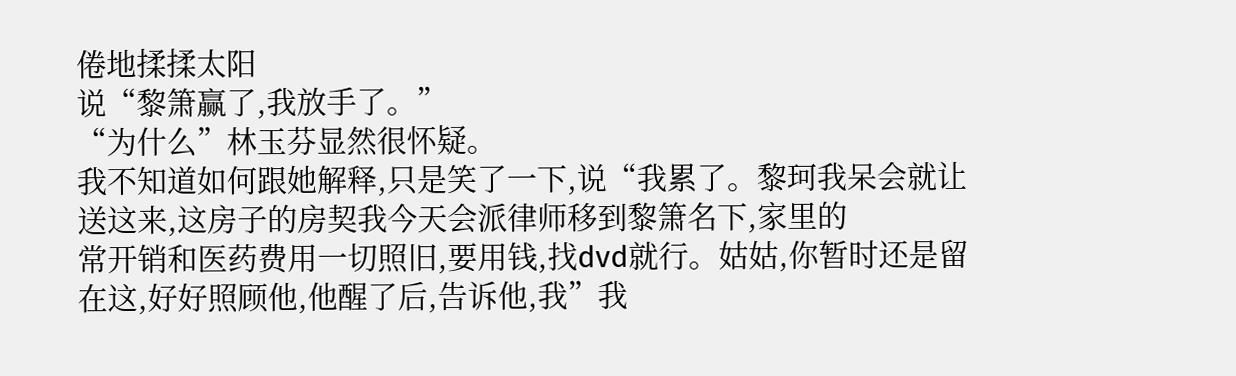倦地揉揉太阳
说“黎箫赢了,我放手了。”
“为什么”林玉芬显然很怀疑。
我不知道如何跟她解释,只是笑了一下,说“我累了。黎珂我呆会就让
送这来,这房子的房契我今天会派律师移到黎箫名下,家里的
常开销和医药费用一切照旧,要用钱,找dvd就行。姑姑,你暂时还是留在这,好好照顾他,他醒了后,告诉他,我”我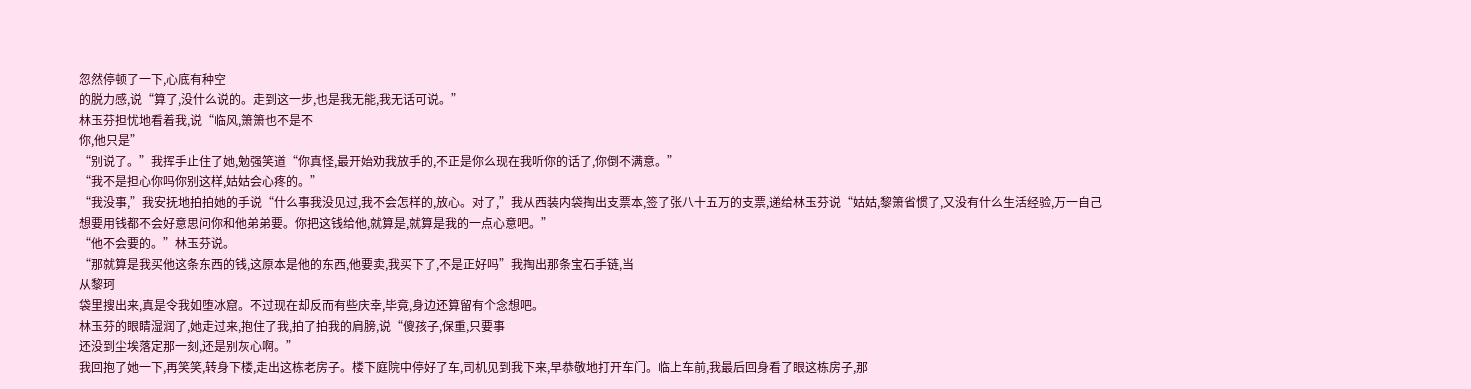忽然停顿了一下,心底有种空
的脱力感,说“算了,没什么说的。走到这一步,也是我无能,我无话可说。”
林玉芬担忧地看着我,说“临风,箫箫也不是不
你,他只是”
“别说了。”我挥手止住了她,勉强笑道“你真怪,最开始劝我放手的,不正是你么现在我听你的话了,你倒不满意。”
“我不是担心你吗你别这样,姑姑会心疼的。”
“我没事,”我安抚地拍拍她的手说“什么事我没见过,我不会怎样的,放心。对了,”我从西装内袋掏出支票本,签了张八十五万的支票,递给林玉芬说“姑姑,黎箫省惯了,又没有什么生活经验,万一自己想要用钱都不会好意思问你和他弟弟要。你把这钱给他,就算是,就算是我的一点心意吧。”
“他不会要的。”林玉芬说。
“那就算是我买他这条东西的钱,这原本是他的东西,他要卖,我买下了,不是正好吗”我掏出那条宝石手链,当
从黎珂
袋里搜出来,真是令我如堕冰窟。不过现在却反而有些庆幸,毕竟,身边还算留有个念想吧。
林玉芬的眼睛湿润了,她走过来,抱住了我,拍了拍我的肩膀,说“傻孩子,保重,只要事
还没到尘埃落定那一刻,还是别灰心啊。”
我回抱了她一下,再笑笑,转身下楼,走出这栋老房子。楼下庭院中停好了车,司机见到我下来,早恭敬地打开车门。临上车前,我最后回身看了眼这栋房子,那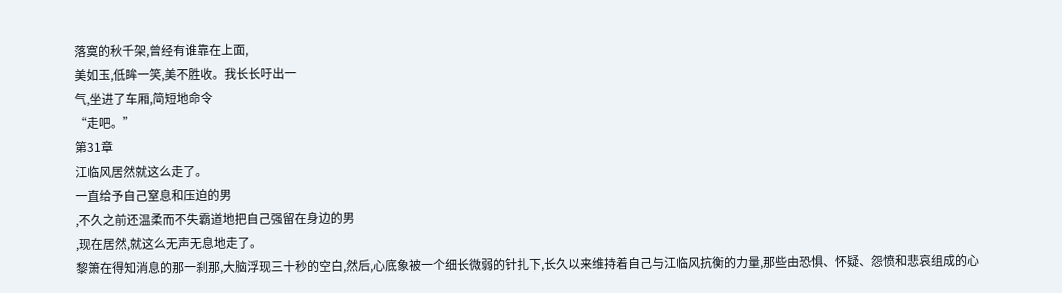落寞的秋千架,曾经有谁靠在上面,
美如玉,低眸一笑,美不胜收。我长长吁出一
气,坐进了车厢,简短地命令
“走吧。”
第31章
江临风居然就这么走了。
一直给予自己窒息和压迫的男
,不久之前还温柔而不失霸道地把自己强留在身边的男
,现在居然,就这么无声无息地走了。
黎箫在得知消息的那一刹那,大脑浮现三十秒的空白,然后,心底象被一个细长微弱的针扎下,长久以来维持着自己与江临风抗衡的力量,那些由恐惧、怀疑、怨愤和悲哀组成的心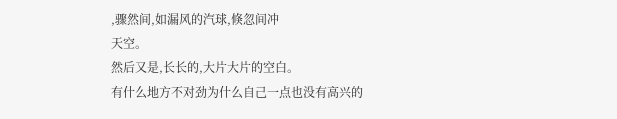,骤然间,如漏风的汽球,倏忽间冲
天空。
然后又是,长长的,大片大片的空白。
有什么地方不对劲为什么自己一点也没有高兴的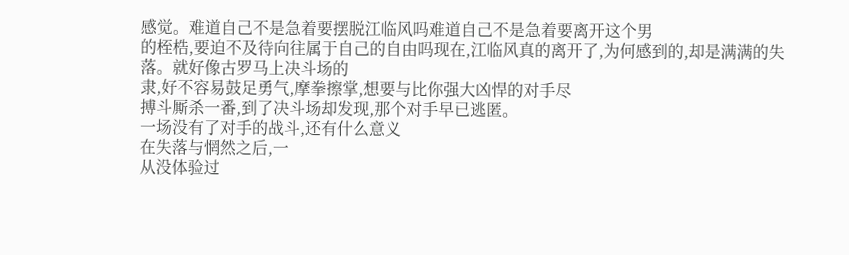感觉。难道自己不是急着要摆脱江临风吗难道自己不是急着要离开这个男
的桎梏,要迫不及待向往属于自己的自由吗现在,江临风真的离开了,为何感到的,却是满满的失落。就好像古罗马上决斗场的
隶,好不容易鼓足勇气,摩拳擦掌,想要与比你强大凶悍的对手尽
搏斗厮杀一番,到了决斗场却发现,那个对手早已逃匿。
一场没有了对手的战斗,还有什么意义
在失落与惘然之后,一
从没体验过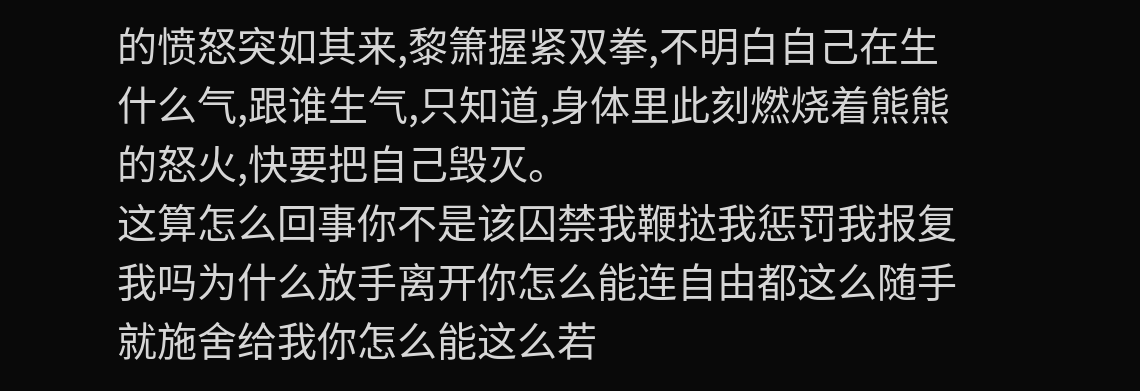的愤怒突如其来,黎箫握紧双拳,不明白自己在生什么气,跟谁生气,只知道,身体里此刻燃烧着熊熊的怒火,快要把自己毁灭。
这算怎么回事你不是该囚禁我鞭挞我惩罚我报复我吗为什么放手离开你怎么能连自由都这么随手就施舍给我你怎么能这么若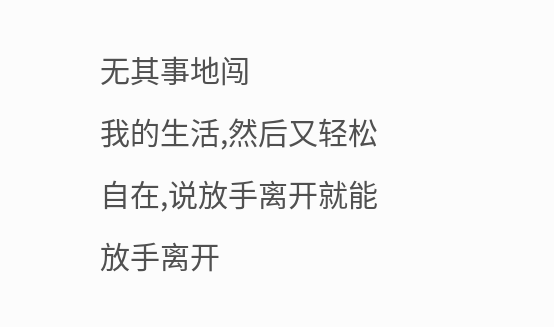无其事地闯
我的生活,然后又轻松自在,说放手离开就能放手离开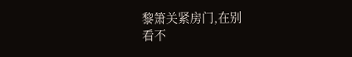黎箫关紧房门,在别
看不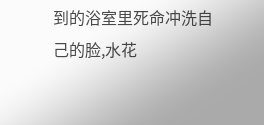到的浴室里死命冲洗自己的脸,水花